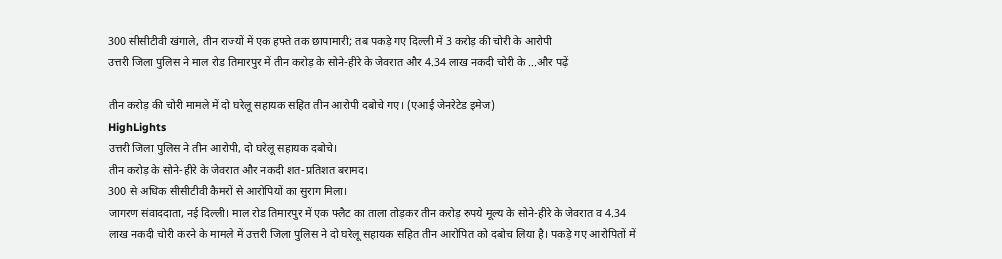300 सीसीटीवी खंगाले, तीन राज्यों में एक हफ्ते तक छापामारी; तब पकड़े गए दिल्ली में 3 करोड़ की चोरी के आरोपी
उत्तरी जिला पुलिस ने माल रोड तिमारपुर में तीन करोड़ के सोने-हीरे के जेवरात और 4.34 लाख नकदी चोरी के ...और पढ़ें

तीन करोड़ की चोरी मामले में दो घरेलू सहायक सहित तीन आरोपी दबोचे गए। (एआई जेनरेटेड इमेज)
HighLights
उत्तरी जिला पुलिस ने तीन आरोपी, दो घरेलू सहायक दबोचे।
तीन करोड़ के सोने-हीरे के जेवरात और नकदी शत-प्रतिशत बरामद।
300 से अधिक सीसीटीवी कैमरों से आरोपियों का सुराग मिला।
जागरण संवाददाता, नई दिल्ली। माल रोड तिमारपुर में एक फ्लैट का ताला तोड़कर तीन करोड़ रुपये मूल्य के सोने-हीरे के जेवरात व 4.34 लाख नकदी चोरी करने के मामले में उत्तरी जिला पुलिस ने दो घरेलू सहायक सहित तीन आरोपित को दबोच लिया है। पकड़े गए आरोपितों में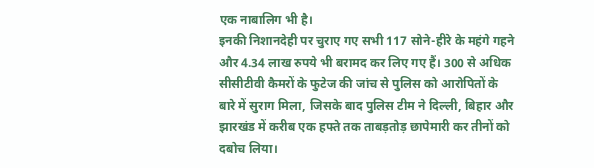एक नाबालिग भी है।
इनकी निशानदेही पर चुराए गए सभी 117 सोने-हीरे के महंगे गहने और 4.34 लाख रुपये भी बरामद कर लिए गए हैं। 300 से अधिक सीसीटीवी कैमरों के फुटेज की जांच से पुलिस को आरोपितों के बारे में सुराग मिला, जिसके बाद पुलिस टीम ने दिल्ली, बिहार और झारखंड में करीब एक हफ्ते तक ताबड़तोड़ छापेमारी कर तीनों को दबोच लिया।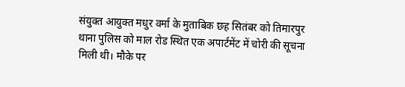संयुक्त आयुक्त मधुर वर्मा के मुताबिक छह सितंबर को तिमारपुर थाना पुलिस को माल रोड स्थित एक अपार्टमेंट में चोरी की सूचना मिली थी। मौके पर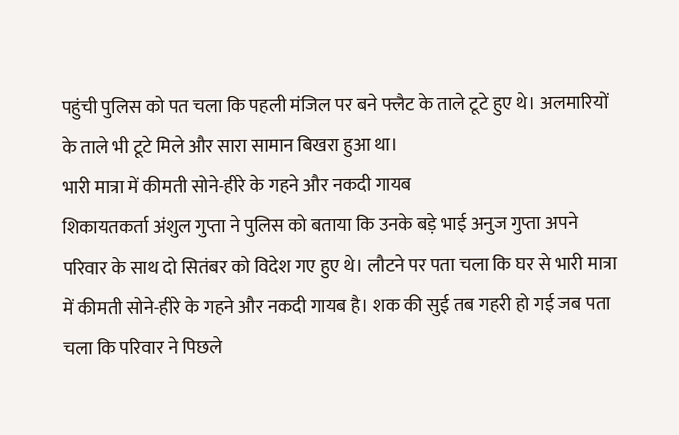पहुंची पुलिस को पत चला कि पहली मंजिल पर बने फ्लैट के ताले टूटे हुए थे। अलमारियों के ताले भी टूटे मिले और सारा सामान बिखरा हुआ था।
भारी मात्रा में कीमती सोने-हीरे के गहने और नकदी गायब
शिकायतकर्ता अंशुल गुप्ता ने पुलिस को बताया कि उनके बड़े भाई अनुज गुप्ता अपने परिवार के साथ दो सितंबर को विदेश गए हुए थे। लौटने पर पता चला कि घर से भारी मात्रा में कीमती सोने-हीरे के गहने और नकदी गायब है। शक की सुई तब गहरी हो गई जब पता चला कि परिवार ने पिछले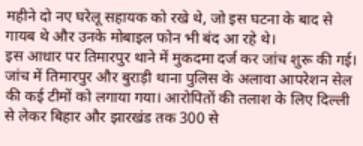महीने दो नए घरेलू सहायक को रखे थे, जो इस घटना के बाद से गायब थे और उनके मोबाइल फोन भी बंद आ रहे थे।
इस आधार पर तिमारपुर थाने में मुकदमा दर्ज कर जांच शुरू की गई। जांच में तिमारपुर और बुराड़ी थाना पुलिस के अलावा आपरेशन सेल की कई टीमों को लगाया गया। आरोपितों की तलाश के लिए दिल्ली से लेकर बिहार और झारखंड तक 300 से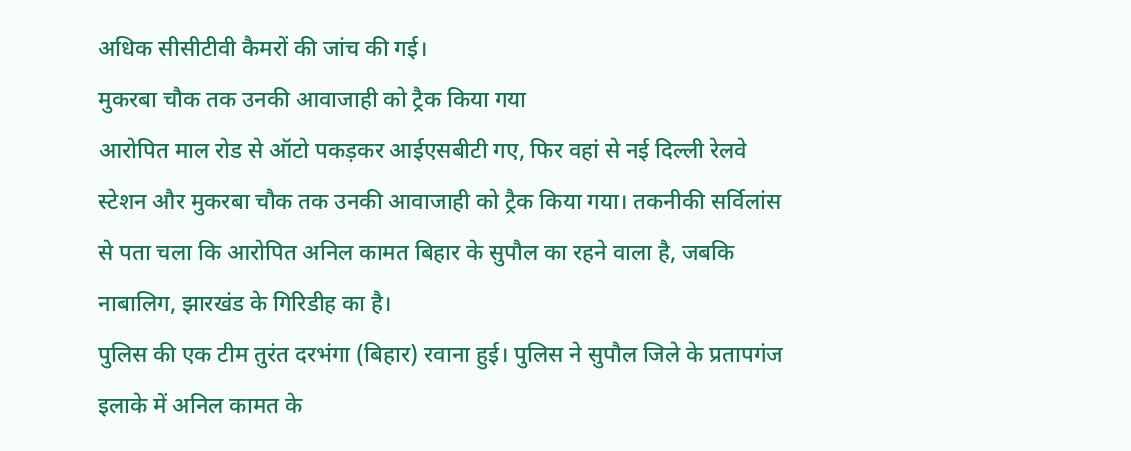अधिक सीसीटीवी कैमरों की जांच की गई।
मुकरबा चौक तक उनकी आवाजाही को ट्रैक किया गया
आरोपित माल रोड से ऑटो पकड़कर आईएसबीटी गए, फिर वहां से नई दिल्ली रेलवे स्टेशन और मुकरबा चौक तक उनकी आवाजाही को ट्रैक किया गया। तकनीकी सर्विलांस से पता चला कि आरोपित अनिल कामत बिहार के सुपौल का रहने वाला है, जबकि नाबालिग, झारखंड के गिरिडीह का है।
पुलिस की एक टीम तुरंत दरभंगा (बिहार) रवाना हुई। पुलिस ने सुपौल जिले के प्रतापगंज इलाके में अनिल कामत के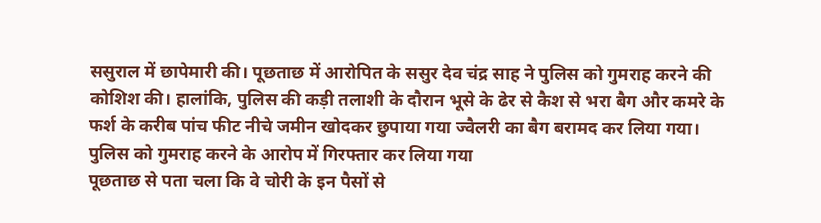ससुराल में छापेमारी की। पूछताछ में आरोपित के ससुर देव चंद्र साह ने पुलिस को गुमराह करने की कोशिश की। हालांकि, पुलिस की कड़ी तलाशी के दौरान भूसे के ढेर से कैश से भरा बैग और कमरे के फर्श के करीब पांच फीट नीचे जमीन खोदकर छुपाया गया ज्वैलरी का बैग बरामद कर लिया गया।
पुलिस को गुमराह करने के आरोप में गिरफ्तार कर लिया गया
पूछताछ से पता चला कि वे चोरी के इन पैसों से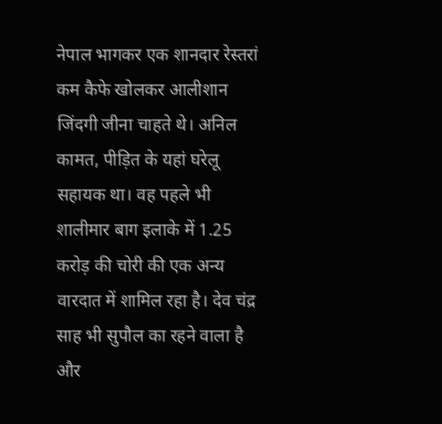नेपाल भागकर एक शानदार रेस्तरां कम कैफे खोलकर आलीशान जिंदगी जीना चाहते थे। अनिल कामत, पीड़ित के यहां घरेलू सहायक था। वह पहले भी शालीमार बाग इलाके में 1.25 करोड़ की चोरी की एक अन्य वारदात में शामिल रहा है। देव चंद्र साह भी सुपौल का रहने वाला है और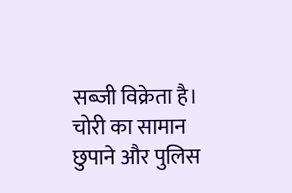सब्जी विक्रेता है। चोरी का सामान छुपाने और पुलिस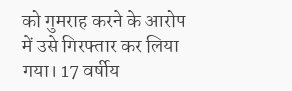को गुमराह करने के आरोप में उसे गिरफ्तार कर लिया गया। 17 वर्षीय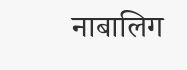नाबालिग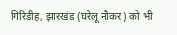गिरिडीह, झारखंड (घरेलू नौकर) को भी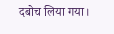दबोच लिया गया।